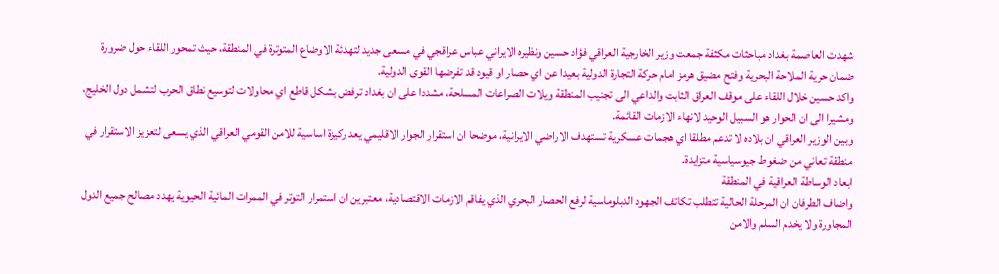شهدت العاصمة بغداد مباحثات مكثفة جمعت وزير الخارجية العراقي فؤاد حسين ونظيره الايراني عباس عراقجي في مسعى جديد لتهدئة الاوضاع المتوترة في المنطقة، حيث تمحور اللقاء حول ضرورة ضمان حرية الملاحة البحرية وفتح مضيق هرمز امام حركة التجارة الدولية بعيدا عن اي حصار او قيود قد تفرضها القوى الدولية.
واكد حسين خلال اللقاء على موقف العراق الثابت والداعي الى تجنيب المنطقة ويلات الصراعات المسلحة، مشددا على ان بغداد ترفض بشكل قاطع اي محاولات لتوسيع نطاق الحرب لتشمل دول الخليج، ومشيرا الى ان الحوار هو السبيل الوحيد لانهاء الازمات القائمة.
وبين الوزير العراقي ان بلاده لا تدعم مطلقا اي هجمات عسكرية تستهدف الاراضي الايرانية، موضحا ان استقرار الجوار الاقليمي يعد ركيزة اساسية للامن القومي العراقي الذي يسعى لتعزيز الاستقرار في منطقة تعاني من ضغوط جيوسياسية متزايدة.
ابعاد الوساطة العراقية في المنطقة
واضاف الطرفان ان المرحلة الحالية تتطلب تكاتف الجهود الدبلوماسية لرفع الحصار البحري الذي يفاقم الازمات الاقتصادية، معتبرين ان استمرار التوتر في الممرات المائية الحيوية يهدد مصالح جميع الدول المجاورة ولا يخدم السلم والامن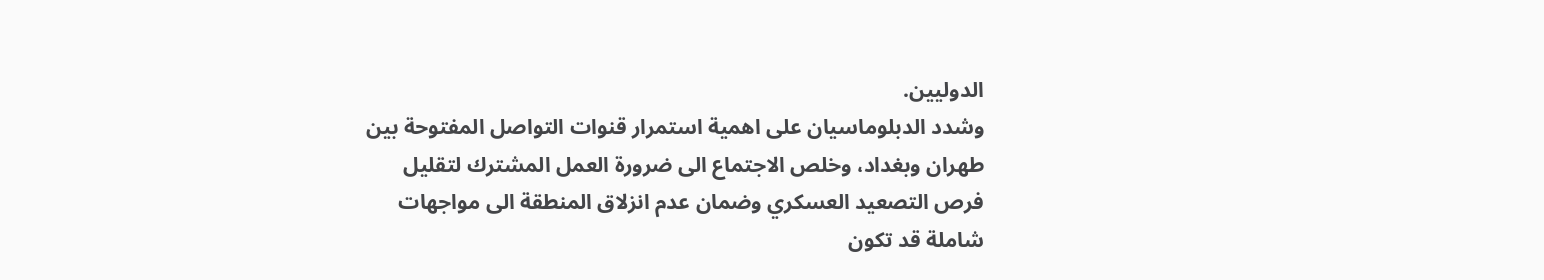الدوليين.
وشدد الدبلوماسيان على اهمية استمرار قنوات التواصل المفتوحة بين طهران وبغداد، وخلص الاجتماع الى ضرورة العمل المشترك لتقليل فرص التصعيد العسكري وضمان عدم انزلاق المنطقة الى مواجهات شاملة قد تكون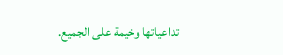تداعياتها وخيمة على الجميع.